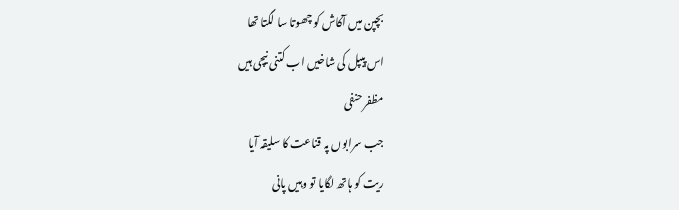بچپن میں آکاش کو چھوتا سا لگتا تھا
اس پیپل کی شاخیں اب کتنی نیچی ہیں
مظفر حنفی
جب سرابوں پہ قناعت کا سلیقہ آیا
ریت کو ہاتھ لگایا تو وہیں پانی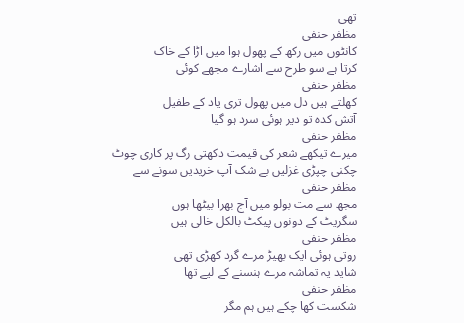تھی
مظفر حنفی
کانٹوں میں رکھ کے پھول ہوا میں اڑا کے خاک
کرتا ہے سو طرح سے اشارے مجھے کوئی
مظفر حنفی
کھلتے ہیں دل میں پھول تری یاد کے طفیل
آتش کدہ تو دیر ہوئی سرد ہو گیا
مظفر حنفی
میرے تیکھے شعر کی قیمت دکھتی رگ پر کاری چوٹ
چکنی چپڑی غزلیں بے شک آپ خریدیں سونے سے
مظفر حنفی
مجھ سے مت بولو میں آج بھرا بیٹھا ہوں
سگریٹ کے دونوں پیکٹ بالکل خالی ہیں
مظفر حنفی
روتی ہوئی ایک بھیڑ مرے گرد کھڑی تھی
شاید یہ تماشہ مرے ہنسنے کے لیے تھا
مظفر حنفی
شکست کھا چکے ہیں ہم مگر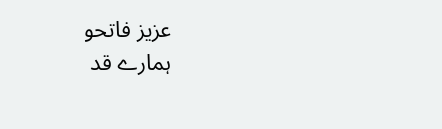عزیز فاتحو
ہمارے قد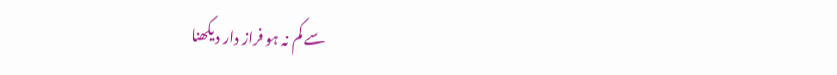سے کم نہ ہو فراز دار دیکھنا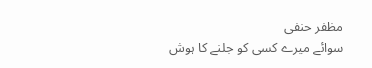مظفر حنفی
سوائے میرے کسی کو جلنے کا ہوش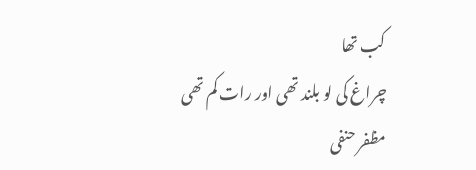کب تھا
چراغ کی لو بلند تھی اور رات کم تھی
مظفر حنفی